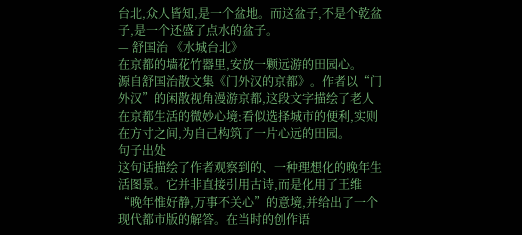台北,众人皆知,是一个盆地。而这盆子,不是个乾盆子,是一个还盛了点水的盆子。
— 舒国治 《水城台北》
在京都的墙花竹器里,安放一颗远游的田园心。
源自舒国治散文集《门外汉的京都》。作者以“门外汉”的闲散视角漫游京都,这段文字描绘了老人在京都生活的微妙心境:看似选择城市的便利,实则在方寸之间,为自己构筑了一片心远的田园。
句子出处
这句话描绘了作者观察到的、一种理想化的晚年生活图景。它并非直接引用古诗,而是化用了王维“晚年惟好静,万事不关心”的意境,并给出了一个现代都市版的解答。在当时的创作语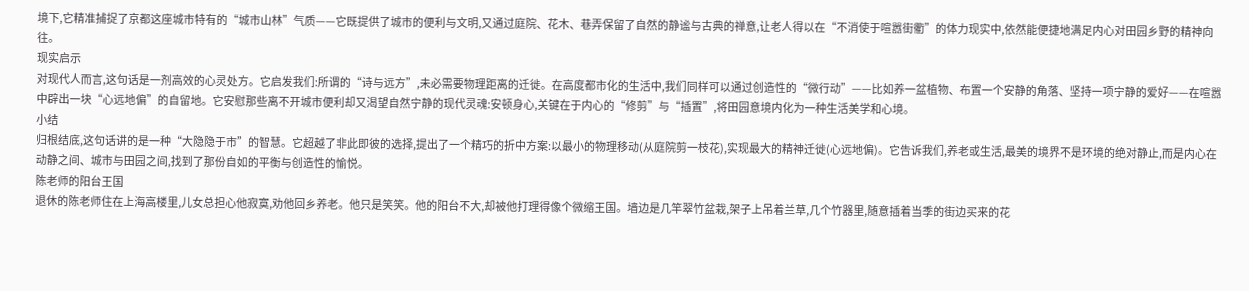境下,它精准捕捉了京都这座城市特有的“城市山林”气质——它既提供了城市的便利与文明,又通过庭院、花木、巷弄保留了自然的静谧与古典的禅意,让老人得以在“不消使于喧嚣街衢”的体力现实中,依然能便捷地满足内心对田园乡野的精神向往。
现实启示
对现代人而言,这句话是一剂高效的心灵处方。它启发我们:所谓的“诗与远方”,未必需要物理距离的迁徙。在高度都市化的生活中,我们同样可以通过创造性的“微行动”——比如养一盆植物、布置一个安静的角落、坚持一项宁静的爱好——在喧嚣中辟出一块“心远地偏”的自留地。它安慰那些离不开城市便利却又渴望自然宁静的现代灵魂:安顿身心,关键在于内心的“修剪”与“插置”,将田园意境内化为一种生活美学和心境。
小结
归根结底,这句话讲的是一种“大隐隐于市”的智慧。它超越了非此即彼的选择,提出了一个精巧的折中方案:以最小的物理移动(从庭院剪一枝花),实现最大的精神迁徙(心远地偏)。它告诉我们,养老或生活,最美的境界不是环境的绝对静止,而是内心在动静之间、城市与田园之间,找到了那份自如的平衡与创造性的愉悦。
陈老师的阳台王国
退休的陈老师住在上海高楼里,儿女总担心他寂寞,劝他回乡养老。他只是笑笑。他的阳台不大,却被他打理得像个微缩王国。墙边是几竿翠竹盆栽,架子上吊着兰草,几个竹器里,随意插着当季的街边买来的花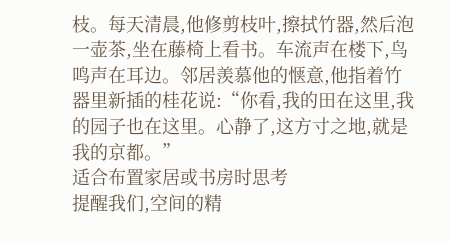枝。每天清晨,他修剪枝叶,擦拭竹器,然后泡一壶茶,坐在藤椅上看书。车流声在楼下,鸟鸣声在耳边。邻居羡慕他的惬意,他指着竹器里新插的桂花说:“你看,我的田在这里,我的园子也在这里。心静了,这方寸之地,就是我的京都。”
适合布置家居或书房时思考
提醒我们,空间的精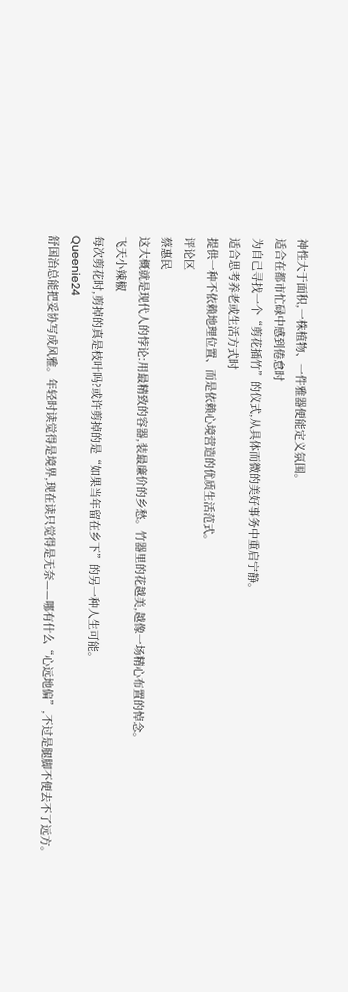神性大于面积,一株植物、一件雅器便能定义氛围。
适合在都市忙碌中感到倦怠时
为自己寻找一个“剪花插竹”的仪式,从具体而微的美好事务中重启宁静。
适合思考养老或生活方式时
提供一种不依赖地理位置、而是依赖心境营造的优质生活范式。
评论区
蔡惠民
这大概就是现代人的悖论:用最精致的容器,装最廉价的乡愁。竹器里的花越美,越像一场精心布置的悼念。
飞天小辣椒
每次剪花时,剪掉的真是枝叶吗?或许剪掉的是“如果当年留在乡下”的另一种人生可能。
Queenie24
舒国治总能把妥协写成风雅。年轻时读觉得是境界,现在读只觉得是无奈——哪有什么“心远地偏”,不过是腿脚不便去不了远方。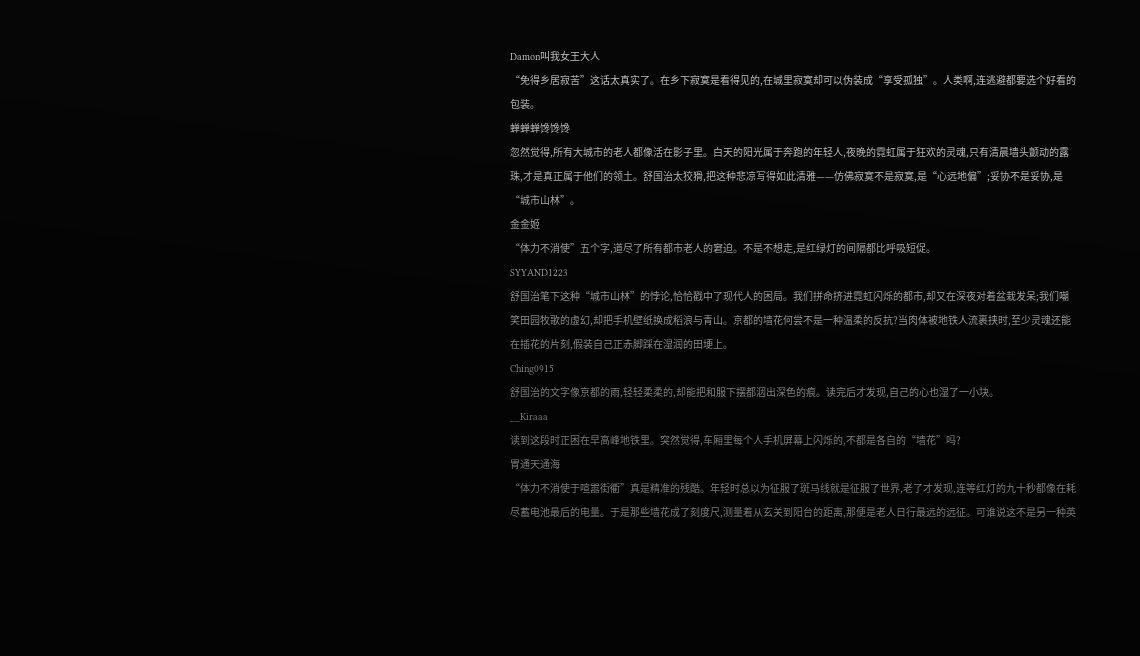Damon叫我女王大人
“免得乡居寂苦”这话太真实了。在乡下寂寞是看得见的,在城里寂寞却可以伪装成“享受孤独”。人类啊,连逃避都要选个好看的包装。
蝉蝉蝉馋馋馋
忽然觉得,所有大城市的老人都像活在影子里。白天的阳光属于奔跑的年轻人,夜晚的霓虹属于狂欢的灵魂,只有清晨墙头颤动的露珠,才是真正属于他们的领土。舒国治太狡猾,把这种悲凉写得如此清雅——仿佛寂寞不是寂寞,是“心远地偏”;妥协不是妥协,是“城市山林”。
金金姬
“体力不消使”五个字,道尽了所有都市老人的窘迫。不是不想走,是红绿灯的间隔都比呼吸短促。
SYYAND1223
舒国治笔下这种“城市山林”的悖论,恰恰戳中了现代人的困局。我们拼命挤进霓虹闪烁的都市,却又在深夜对着盆栽发呆;我们嘲笑田园牧歌的虚幻,却把手机壁纸换成稻浪与青山。京都的墙花何尝不是一种温柔的反抗?当肉体被地铁人流裹挟时,至少灵魂还能在插花的片刻,假装自己正赤脚踩在湿润的田埂上。
Ching0915
舒国治的文字像京都的雨,轻轻柔柔的,却能把和服下摆都洇出深色的痕。读完后才发现,自己的心也湿了一小块。
__Kiraaa
读到这段时正困在早高峰地铁里。突然觉得,车厢里每个人手机屏幕上闪烁的,不都是各自的“墙花”吗?
胃通天通海
“体力不消使于喧嚣街衢”真是精准的残酷。年轻时总以为征服了斑马线就是征服了世界,老了才发现,连等红灯的九十秒都像在耗尽蓄电池最后的电量。于是那些墙花成了刻度尺,测量着从玄关到阳台的距离,那便是老人日行最远的远征。可谁说这不是另一种英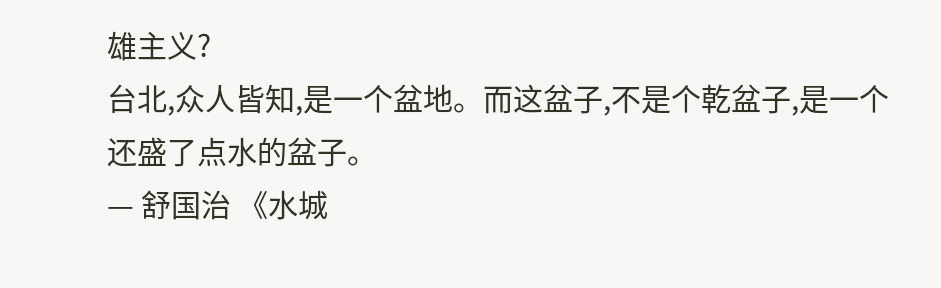雄主义?
台北,众人皆知,是一个盆地。而这盆子,不是个乾盆子,是一个还盛了点水的盆子。
— 舒国治 《水城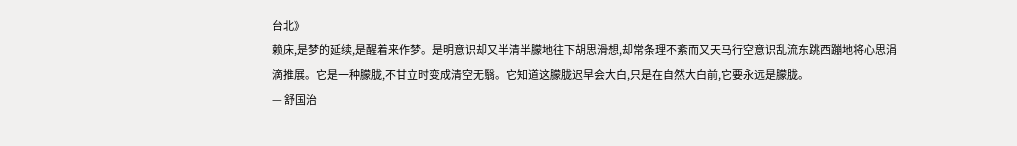台北》
赖床,是梦的延续,是醒着来作梦。是明意识却又半清半朦地往下胡思滑想,却常条理不紊而又天马行空意识乱流东跳西蹦地将心思涓滴推展。它是一种朦胧,不甘立时变成清空无翳。它知道这朦胧迟早会大白,只是在自然大白前,它要永远是朦胧。
— 舒国治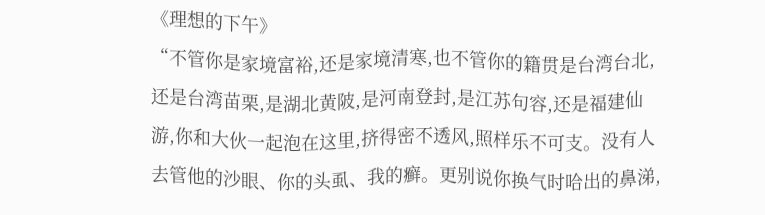《理想的下午》
“不管你是家境富裕,还是家境清寒,也不管你的籍贯是台湾台北,还是台湾苗栗,是湖北黄陂,是河南登封,是江苏句容,还是福建仙游,你和大伙一起泡在这里,挤得密不透风,照样乐不可支。没有人去管他的沙眼、你的头虱、我的癣。更别说你换气时哈出的鼻涕,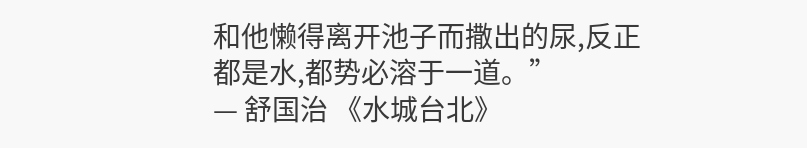和他懒得离开池子而撒出的尿,反正都是水,都势必溶于一道。”
— 舒国治 《水城台北》